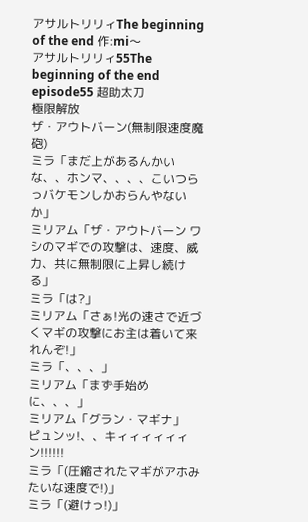アサルトリリィThe beginning of the end 作:mi〜
アサルトリリィ55The beginning of the end
episode55 超助太刀
極限解放
ザ・アウトバーン(無制限速度魔砲)
ミラ「まだ上があるんかいな、、ホンマ、、、、こいつらっバケモンしかおらんやないか」
ミリアム「ザ・アウトバーン ワシのマギでの攻撃は、速度、威力、共に無制限に上昇し続ける」
ミラ「は?」
ミリアム「さぁ!光の速さで近づくマギの攻撃にお主は着いて来れんぞ!」
ミラ「、、、」
ミリアム「まず手始めに、、、」
ミリアム「グラン・マギナ」
ピュンッ!、、キィィィィィィン!!!!!!
ミラ「(圧縮されたマギがアホみたいな速度で!)」
ミラ「(避けっ!)」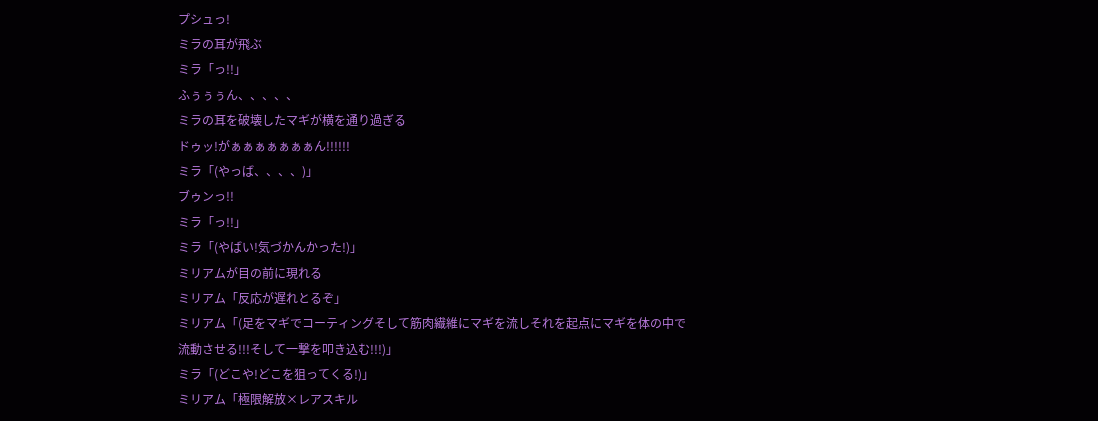プシュっ!
ミラの耳が飛ぶ
ミラ「っ!!」
ふぅぅぅん、、、、、
ミラの耳を破壊したマギが横を通り過ぎる
ドゥッ!がぁぁぁぁぁぁぁん!!!!!!
ミラ「(やっば、、、、)」
ブゥンっ!!
ミラ「っ!!」
ミラ「(やばい!気づかんかった!)」
ミリアムが目の前に現れる
ミリアム「反応が遅れとるぞ」
ミリアム「(足をマギでコーティングそして筋肉繊維にマギを流しそれを起点にマギを体の中で流動させる!!!そして一撃を叩き込む!!!)」
ミラ「(どこや!どこを狙ってくる!)」
ミリアム「極限解放×レアスキル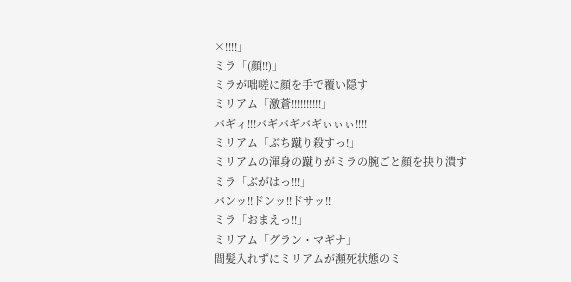×!!!!」
ミラ「(顔!!)」
ミラが咄嗟に顔を手で覆い隠す
ミリアム「激蒼!!!!!!!!!!」
バギィ!!!バギバギバギぃぃぃ!!!!
ミリアム「ぶち蹴り殺すっ!」
ミリアムの渾身の蹴りがミラの腕ごと顔を抉り潰す
ミラ「ぶがはっ!!!」
バンッ!!ドンッ!!ドサッ!!
ミラ「おまえっ!!」
ミリアム「グラン・マギナ」
間髪入れずにミリアムが瀕死状態のミ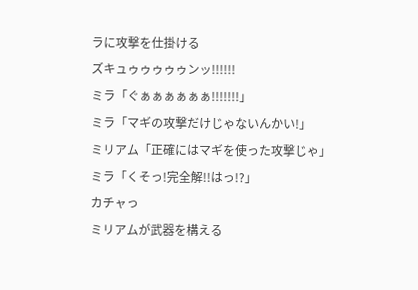ラに攻撃を仕掛ける
ズキュゥゥゥゥゥンッ!!!!!!
ミラ「ぐぁぁぁぁぁぁ!!!!!!!」
ミラ「マギの攻撃だけじゃないんかい!」
ミリアム「正確にはマギを使った攻撃じゃ」
ミラ「くそっ!完全解!!はっ!?」
カチャっ
ミリアムが武器を構える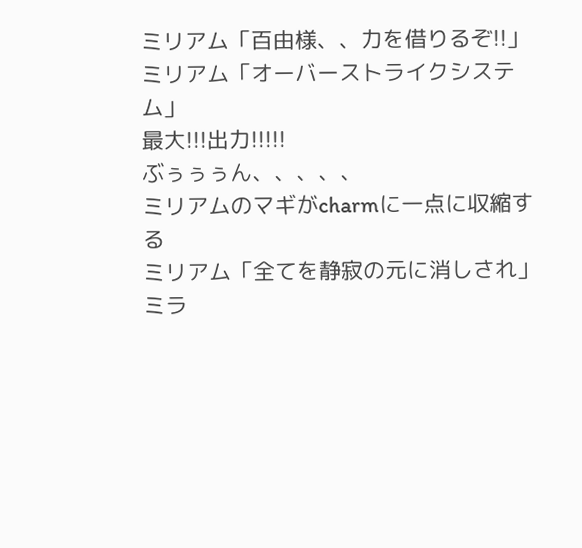ミリアム「百由様、、力を借りるぞ!!」
ミリアム「オーバーストライクシステム」
最大!!!出力!!!!!
ぶぅぅぅん、、、、、
ミリアムのマギがcharmに一点に収縮する
ミリアム「全てを静寂の元に消しされ」
ミラ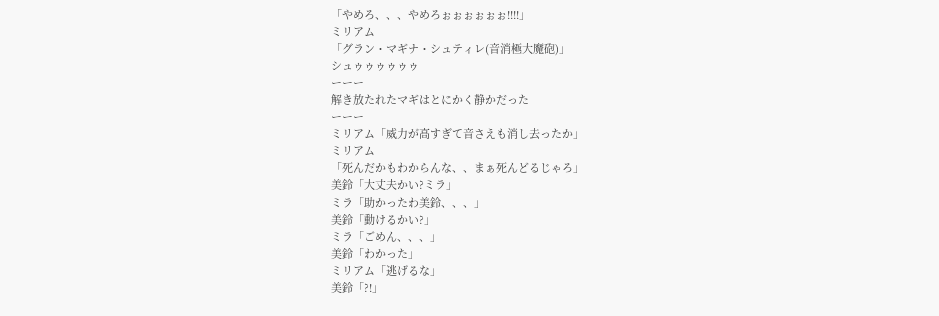「やめろ、、、やめろぉぉぉぉぉぉ!!!!」
ミリアム
「グラン・マギナ・シュティレ(音消極大魔砲)」
シュゥゥゥゥゥゥ
ーーー
解き放たれたマギはとにかく静かだった
ーーー
ミリアム「威力が高すぎて音さえも消し去ったか」
ミリアム
「死んだかもわからんな、、まぁ死んどるじゃろ」
美鈴「大丈夫かい?ミラ」
ミラ「助かったわ美鈴、、、」
美鈴「動けるかい?」
ミラ「ごめん、、、」
美鈴「わかった」
ミリアム「逃げるな」
美鈴「?!」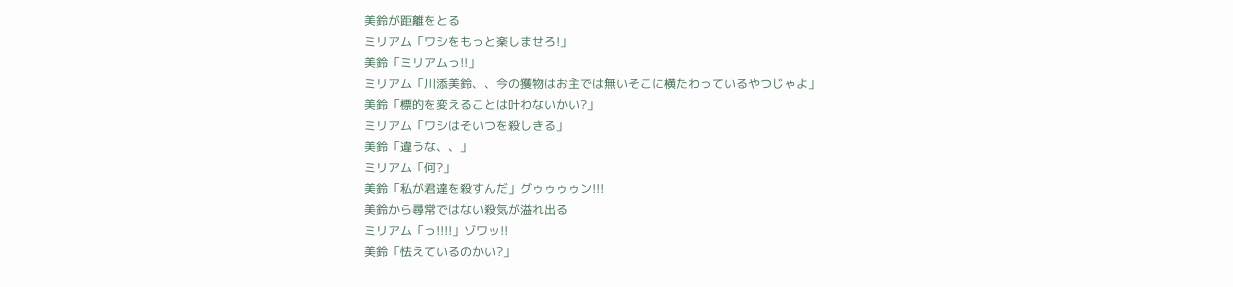美鈴が距離をとる
ミリアム「ワシをもっと楽しませろ!」
美鈴「ミリアムっ!!」
ミリアム「川添美鈴、、今の獲物はお主では無いそこに横たわっているやつじゃよ」
美鈴「標的を変えることは叶わないかい?」
ミリアム「ワシはそいつを殺しきる」
美鈴「違うな、、」
ミリアム「何?」
美鈴「私が君達を殺すんだ」グゥゥゥゥン!!!
美鈴から尋常ではない殺気が溢れ出る
ミリアム「っ!!!!」ゾワッ!!
美鈴「怯えているのかい?」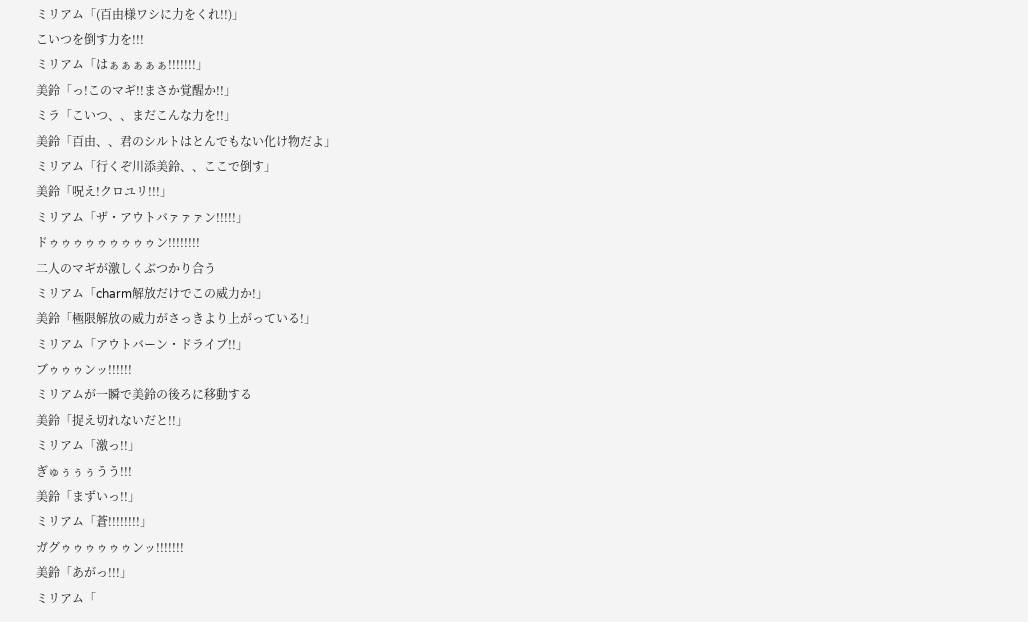ミリアム「(百由様ワシに力をくれ!!)」
こいつを倒す力を!!!
ミリアム「はぁぁぁぁぁ!!!!!!!」
美鈴「っ!このマギ!!まさか覚醒か!!」
ミラ「こいつ、、まだこんな力を!!」
美鈴「百由、、君のシルトはとんでもない化け物だよ」
ミリアム「行くぞ川添美鈴、、ここで倒す」
美鈴「呪え!クロユリ!!!」
ミリアム「ザ・アウトバァァァン!!!!!」
ドゥゥゥゥゥゥゥゥゥン!!!!!!!!
二人のマギが激しくぶつかり合う
ミリアム「charm解放だけでこの威力か!」
美鈴「極限解放の威力がさっきより上がっている!」
ミリアム「アウトバーン・ドライブ!!」
ブゥゥゥンッ!!!!!!
ミリアムが一瞬で美鈴の後ろに移動する
美鈴「捉え切れないだと!!」
ミリアム「激っ!!」
ぎゅぅぅぅうう!!!
美鈴「まずいっ!!」
ミリアム「蒼!!!!!!!!」
ガグゥゥゥゥゥゥンッ!!!!!!!
美鈴「あがっ!!!」
ミリアム「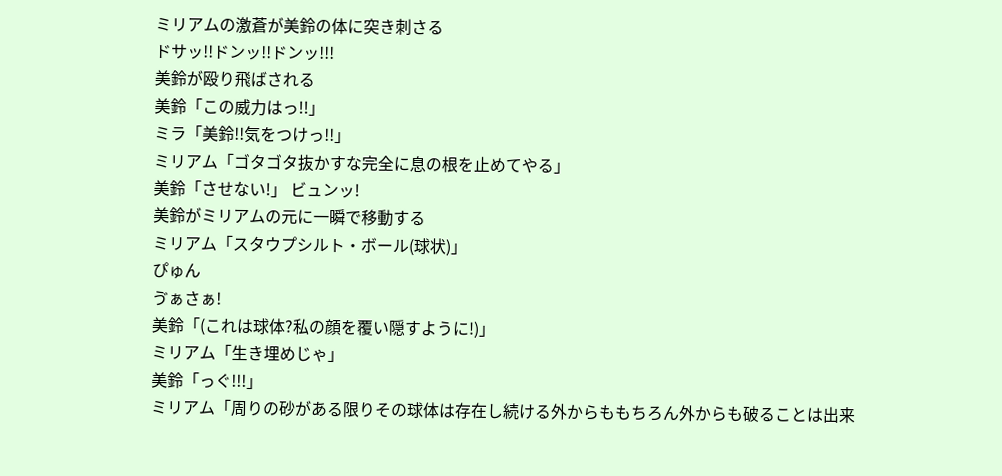ミリアムの激蒼が美鈴の体に突き刺さる
ドサッ!!ドンッ!!ドンッ!!!
美鈴が殴り飛ばされる
美鈴「この威力はっ!!」
ミラ「美鈴!!気をつけっ!!」
ミリアム「ゴタゴタ抜かすな完全に息の根を止めてやる」
美鈴「させない!」 ビュンッ!
美鈴がミリアムの元に一瞬で移動する
ミリアム「スタウプシルト・ボール(球状)」
ぴゅん
ゔぁさぁ!
美鈴「(これは球体?私の顔を覆い隠すように!)」
ミリアム「生き埋めじゃ」
美鈴「っぐ!!!」
ミリアム「周りの砂がある限りその球体は存在し続ける外からももちろん外からも破ることは出来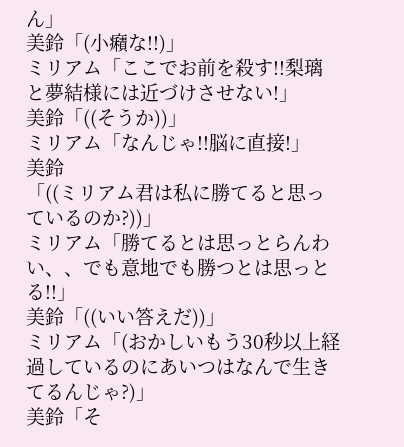ん」
美鈴「(小癪な!!)」
ミリアム「ここでお前を殺す!!梨璃と夢結様には近づけさせない!」
美鈴「((そうか))」
ミリアム「なんじゃ!!脳に直接!」
美鈴
「((ミリアム君は私に勝てると思っているのか?))」
ミリアム「勝てるとは思っとらんわい、、でも意地でも勝つとは思っとる!!」
美鈴「((いい答えだ))」
ミリアム「(おかしいもう30秒以上経過しているのにあいつはなんで生きてるんじゃ?)」
美鈴「そ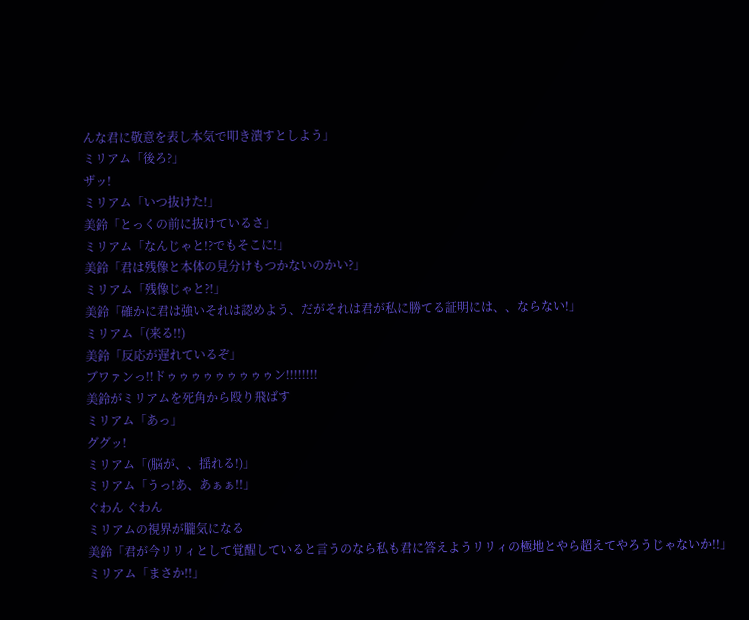んな君に敬意を表し本気で叩き潰すとしよう」
ミリアム「後ろ?」
ザッ!
ミリアム「いつ抜けた!」
美鈴「とっくの前に抜けているさ」
ミリアム「なんじゃと!?でもそこに!」
美鈴「君は残像と本体の見分けもつかないのかい?」
ミリアム「残像じゃと?!」
美鈴「確かに君は強いそれは認めよう、だがそれは君が私に勝てる証明には、、ならない!」
ミリアム「(来る!!)
美鈴「反応が遅れているぞ」
ブワァンっ!!ドゥゥゥゥゥゥゥゥゥン!!!!!!!!
美鈴がミリアムを死角から殴り飛ばす
ミリアム「あっ」
ググッ!
ミリアム「(脳が、、揺れる!)」
ミリアム「うっ!あ、あぁぁ!!」
ぐわん ぐわん
ミリアムの視界が朧気になる
美鈴「君が今リリィとして覚醒していると言うのなら私も君に答えようリリィの極地とやら超えてやろうじゃないか!!」
ミリアム「まさか!!」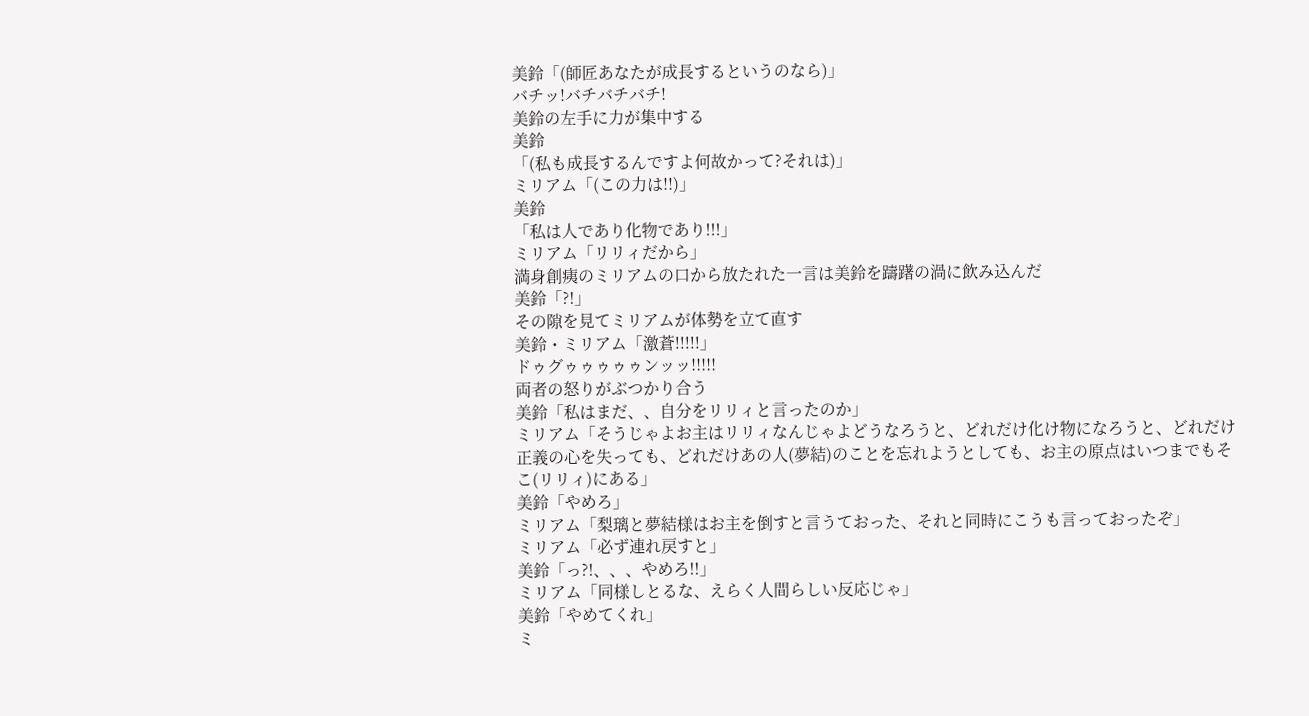美鈴「(師匠あなたが成長するというのなら)」
バチッ!バチバチバチ!
美鈴の左手に力が集中する
美鈴
「(私も成長するんですよ何故かって?それは)」
ミリアム「(この力は!!)」
美鈴
「私は人であり化物であり!!!」
ミリアム「リリィだから」
満身創痍のミリアムの口から放たれた一言は美鈴を躊躇の渦に飲み込んだ
美鈴「?!」
その隙を見てミリアムが体勢を立て直す
美鈴・ミリアム「激蒼!!!!!」
ドゥグゥゥゥゥゥンッッ!!!!!
両者の怒りがぶつかり合う
美鈴「私はまだ、、自分をリリィと言ったのか」
ミリアム「そうじゃよお主はリリィなんじゃよどうなろうと、どれだけ化け物になろうと、どれだけ正義の心を失っても、どれだけあの人(夢結)のことを忘れようとしても、お主の原点はいつまでもそこ(リリィ)にある」
美鈴「やめろ」
ミリアム「梨璃と夢結様はお主を倒すと言うておった、それと同時にこうも言っておったぞ」
ミリアム「必ず連れ戻すと」
美鈴「っ?!、、、やめろ!!」
ミリアム「同様しとるな、えらく人間らしい反応じゃ」
美鈴「やめてくれ」
ミ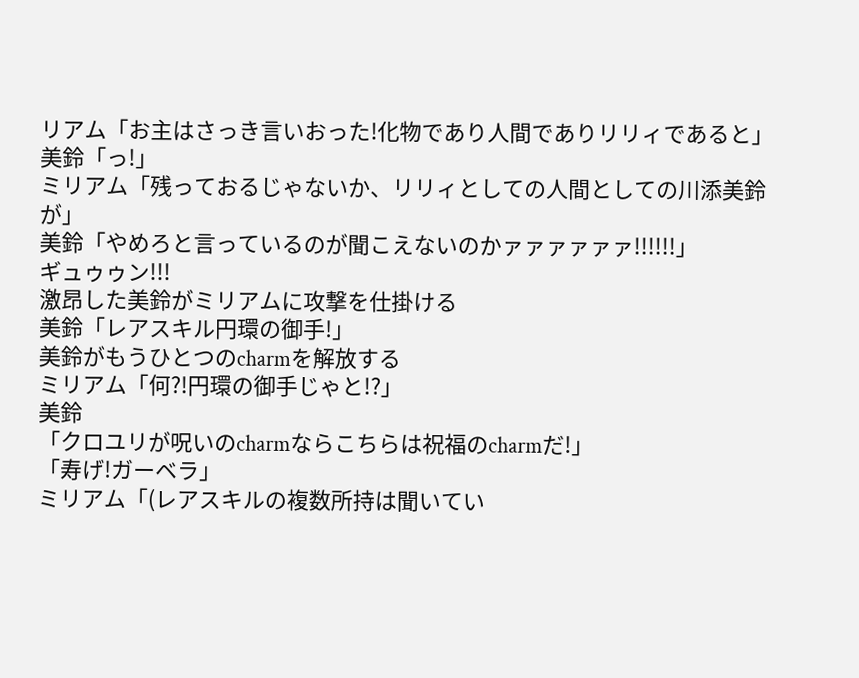リアム「お主はさっき言いおった!化物であり人間でありリリィであると」
美鈴「っ!」
ミリアム「残っておるじゃないか、リリィとしての人間としての川添美鈴が」
美鈴「やめろと言っているのが聞こえないのかァァァァァァ!!!!!!」
ギュゥゥン!!!
激昂した美鈴がミリアムに攻撃を仕掛ける
美鈴「レアスキル円環の御手!」
美鈴がもうひとつのcharmを解放する
ミリアム「何?!円環の御手じゃと!?」
美鈴
「クロユリが呪いのcharmならこちらは祝福のcharmだ!」
「寿げ!ガーベラ」
ミリアム「(レアスキルの複数所持は聞いてい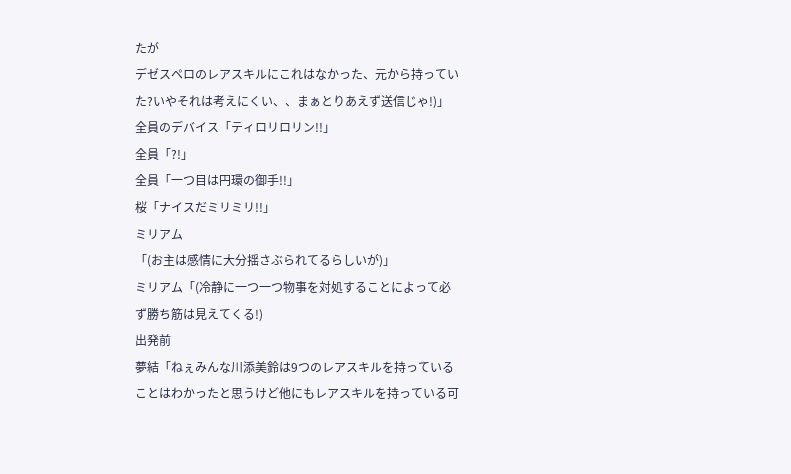たが
デゼスペロのレアスキルにこれはなかった、元から持っていた?いやそれは考えにくい、、まぁとりあえず送信じゃ!)」
全員のデバイス「ティロリロリン!!」
全員「?!」
全員「一つ目は円環の御手!!」
桜「ナイスだミリミリ!!」
ミリアム
「(お主は感情に大分揺さぶられてるらしいが)」
ミリアム「(冷静に一つ一つ物事を対処することによって必ず勝ち筋は見えてくる!)
出発前
夢結「ねぇみんな川添美鈴は9つのレアスキルを持っていることはわかったと思うけど他にもレアスキルを持っている可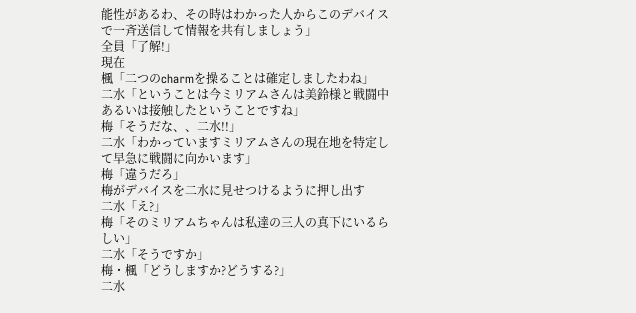能性があるわ、その時はわかった人からこのデバイスで一斉送信して情報を共有しましょう」
全員「了解!」
現在
楓「二つのcharmを操ることは確定しましたわね」
二水「ということは今ミリアムさんは美鈴様と戦闘中あるいは接触したということですね」
梅「そうだな、、二水!!」
二水「わかっていますミリアムさんの現在地を特定して早急に戦闘に向かいます」
梅「違うだろ」
梅がデバイスを二水に見せつけるように押し出す
二水「え?」
梅「そのミリアムちゃんは私達の三人の真下にいるらしい」
二水「そうですか」
梅・楓「どうしますか?どうする?」
二水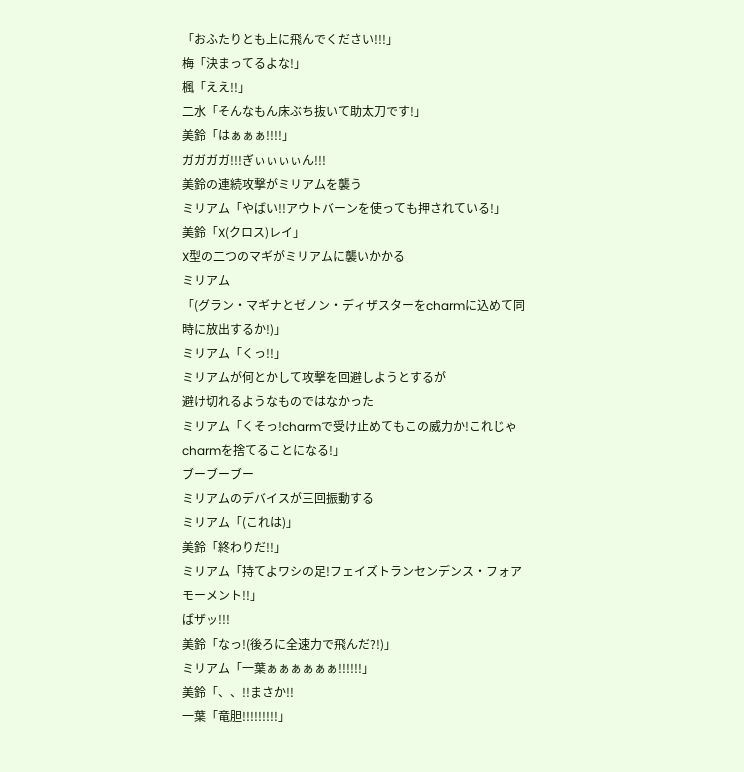「おふたりとも上に飛んでください!!!」
梅「決まってるよな!」
楓「ええ!!」
二水「そんなもん床ぶち抜いて助太刀です!」
美鈴「はぁぁぁ!!!!」
ガガガガ!!!ぎぃぃぃぃん!!!
美鈴の連続攻撃がミリアムを襲う
ミリアム「やばい!!アウトバーンを使っても押されている!」
美鈴「X(クロス)レイ」
X型の二つのマギがミリアムに襲いかかる
ミリアム
「(グラン・マギナとゼノン・ディザスターをcharmに込めて同時に放出するか!)」
ミリアム「くっ!!」
ミリアムが何とかして攻撃を回避しようとするが
避け切れるようなものではなかった
ミリアム「くそっ!charmで受け止めてもこの威力か!これじゃcharmを捨てることになる!」
ブーブーブー
ミリアムのデバイスが三回振動する
ミリアム「(これは)」
美鈴「終わりだ!!」
ミリアム「持てよワシの足!フェイズトランセンデンス・フォアモーメント!!」
ばザッ!!!
美鈴「なっ!(後ろに全速力で飛んだ?!)」
ミリアム「一葉ぁぁぁぁぁぁ!!!!!!」
美鈴「、、!!まさか!!
一葉「竜胆!!!!!!!!!」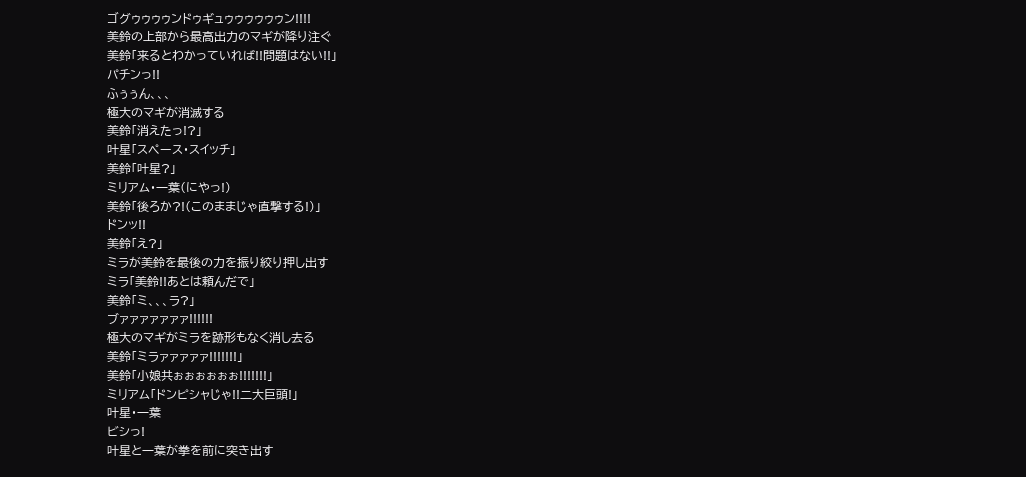ゴグゥゥゥゥンドゥギュゥゥゥゥゥゥン!!!!
美鈴の上部から最高出力のマギが降り注ぐ
美鈴「来るとわかっていれば!!問題はない!!」
パチンっ!!
ふぅぅん、、、
極大のマギが消滅する
美鈴「消えたっ!?」
叶星「スペース・スイッチ」
美鈴「叶星?」
ミリアム・一葉(にやっ!)
美鈴「後ろか?!(このままじゃ直撃する!)」
ドンッ!!
美鈴「え?」
ミラが美鈴を最後の力を振り絞り押し出す
ミラ「美鈴!!あとは頼んだで」
美鈴「ミ、、、ラ?」
ブァァァァァァァ!!!!!!
極大のマギがミラを跡形もなく消し去る
美鈴「ミラァァァァァ!!!!!!!」
美鈴「小娘共ぉぉぉぉぉぉ!!!!!!!」
ミリアム「ドンピシャじゃ!!二大巨頭!」
叶星・一葉
ビシっ!
叶星と一葉が拳を前に突き出す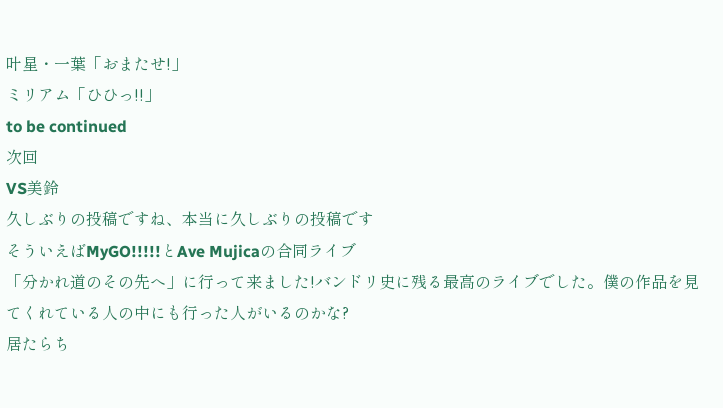叶星・一葉「おまたせ!」
ミリアム「ひひっ!!」
to be continued
次回
VS美鈴
久しぶりの投稿ですね、本当に久しぶりの投稿です
そういえばMyGO!!!!!とAve Mujicaの合同ライブ
「分かれ道のその先へ」に行って来ました!バンドリ史に残る最高のライブでした。僕の作品を見てくれている人の中にも行った人がいるのかな?
居たらち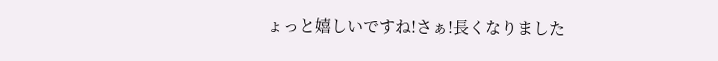ょっと嬉しいですね!さぁ!長くなりました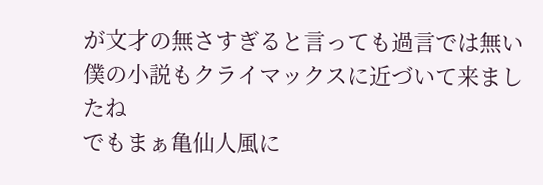が文才の無さすぎると言っても過言では無い僕の小説もクライマックスに近づいて来ましたね
でもまぁ亀仙人風に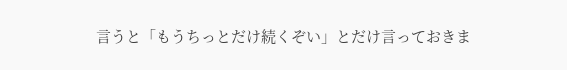言うと「もうちっとだけ続くぞい」とだけ言っておきま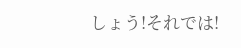しょう!それでは!